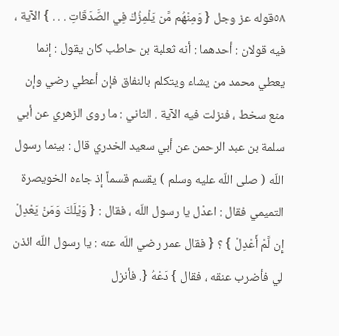٥٨قوله عز وجل { وَمِنْهُم مَّن يَلْمِزُكَ فِي الصَّدَقَاتِ . . . } الآية ، فيه قولان : أحدهما : أنه ثعلبة بن حاطب كان يقول : إنما يعطي محمد من يشاء ويتكلم بالنفاق فإن أعطي رضي وإن منع سخط ، فنزلت فيه الآية . الثاني : ما روى الزهري عن أبي سلمة بن عبد الرحمن عن أبي سعيد الخدري قال : بينما رسول اللّه ( صلى اللّه عليه وسلم ) يقسم قسماً إذ جاءه الخويصرة التميمي فقال : اعدْل يا رسول اللّه ، فقال : { وَيْلَكَ وَمَنْ يَعْدِلْ إِن لَّمْ أَعْدِلْ } ؟ { فقال عمر رضي اللّه عنه : يا رسول اللّه ائذن لي فأضرب عنقه ، فقال } دَعْهُ {. فأنزل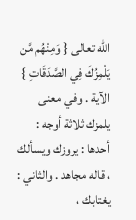اللّه تعالى { وَمِنْهُم مَّن يَلْمِزُكَ فِي الصَّدَقَاتِ } الآية . وفي معنى يلمزك ثلاثة أوجه : أحدها : يروزك ويسألك ، قاله مجاهد . والثاني : يغتابك ،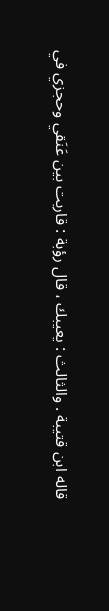قاله ابن قتيبة . والثالث : يعيبك ، قال رؤبة : قاربت بين عَنَقي وحجزي في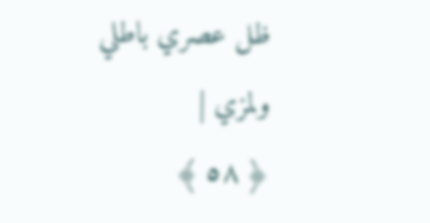ظل عصري باطلي ولمزي |
﴿ ٥٨ ﴾